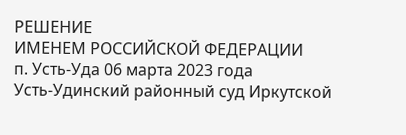РЕШЕНИЕ
ИМЕНЕМ РОССИЙСКОЙ ФЕДЕРАЦИИ
п. Усть-Уда 06 марта 2023 года
Усть-Удинский районный суд Иркутской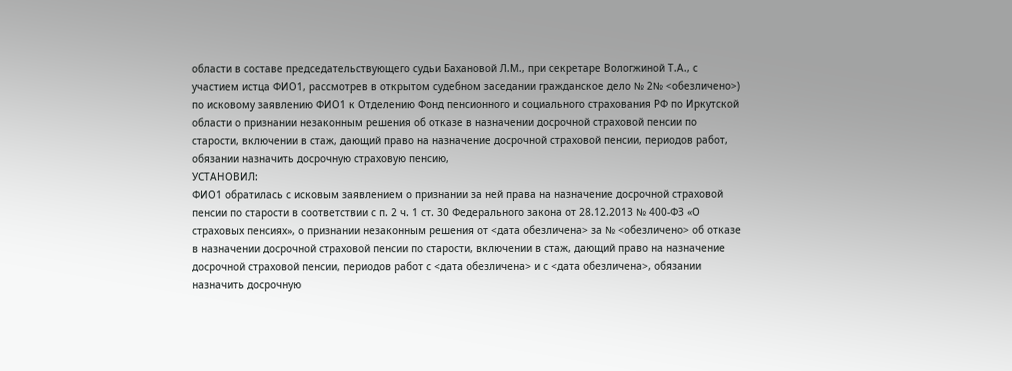области в составе председательствующего судьи Бахановой Л.М., при секретаре Вологжиной Т.А., с участием истца ФИО1, рассмотрев в открытом судебном заседании гражданское дело № 2№ <обезличено>) по исковому заявлению ФИО1 к Отделению Фонд пенсионного и социального страхования РФ по Иркутской области о признании незаконным решения об отказе в назначении досрочной страховой пенсии по старости, включении в стаж, дающий право на назначение досрочной страховой пенсии, периодов работ, обязании назначить досрочную страховую пенсию,
УСТАНОВИЛ:
ФИО1 обратилась с исковым заявлением о признании за ней права на назначение досрочной страховой пенсии по старости в соответствии с п. 2 ч. 1 ст. 30 Федерального закона от 28.12.2013 № 400-ФЗ «О страховых пенсиях», о признании незаконным решения от <дата обезличена> за № <обезличено> об отказе в назначении досрочной страховой пенсии по старости, включении в стаж, дающий право на назначение досрочной страховой пенсии, периодов работ с <дата обезличена> и с <дата обезличена>, обязании назначить досрочную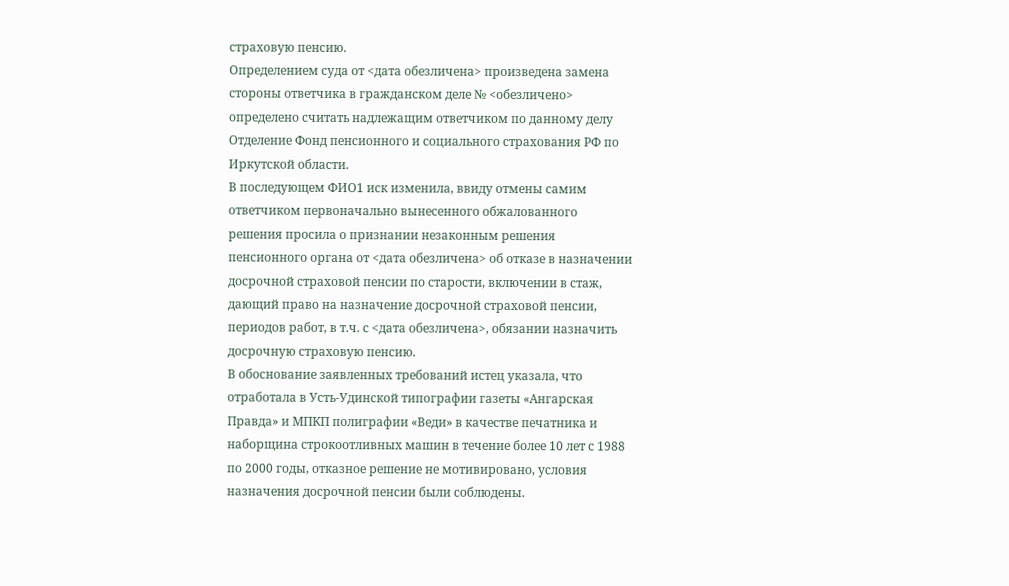страховую пенсию.
Определением суда от <дата обезличена> произведена замена стороны ответчика в гражданском деле № <обезличено> определено считать надлежащим ответчиком по данному делу Отделение Фонд пенсионного и социального страхования РФ по Иркутской области.
В последующем ФИО1 иск изменила, ввиду отмены самим ответчиком первоначально вынесенного обжалованного решения просила о признании незаконным решения пенсионного органа от <дата обезличена> об отказе в назначении досрочной страховой пенсии по старости, включении в стаж, дающий право на назначение досрочной страховой пенсии, периодов работ, в т.ч. с <дата обезличена>, обязании назначить досрочную страховую пенсию.
В обоснование заявленных требований истец указала, что отработала в Усть-Удинской типографии газеты «Ангарская Правда» и МПКП полиграфии «Веди» в качестве печатника и наборщина строкоотливных машин в течение более 10 лет с 1988 по 2000 годы, отказное решение не мотивировано, условия назначения досрочной пенсии были соблюдены.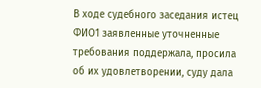В ходе судебного заседания истец ФИО1 заявленные уточненные требования поддержала, просила об их удовлетворении, суду дала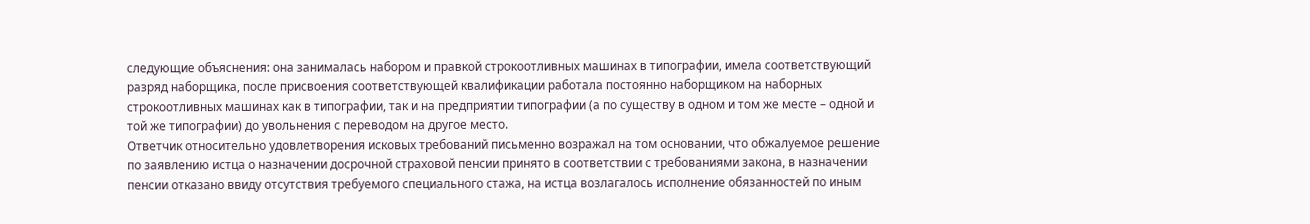следующие объяснения: она занималась набором и правкой строкоотливных машинах в типографии, имела соответствующий разряд наборщика, после присвоения соответствующей квалификации работала постоянно наборщиком на наборных строкоотливных машинах как в типографии, так и на предприятии типографии (а по существу в одном и том же месте – одной и той же типографии) до увольнения с переводом на другое место.
Ответчик относительно удовлетворения исковых требований письменно возражал на том основании, что обжалуемое решение по заявлению истца о назначении досрочной страховой пенсии принято в соответствии с требованиями закона, в назначении пенсии отказано ввиду отсутствия требуемого специального стажа, на истца возлагалось исполнение обязанностей по иным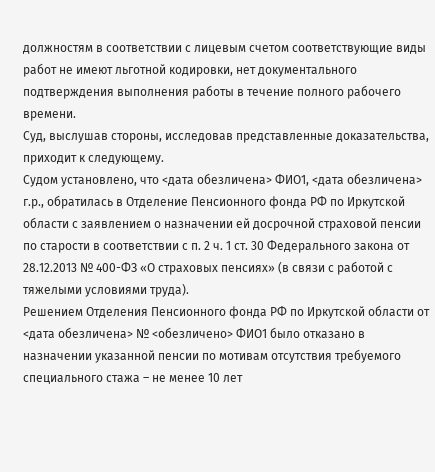должностям в соответствии с лицевым счетом соответствующие виды работ не имеют льготной кодировки, нет документального подтверждения выполнения работы в течение полного рабочего времени.
Суд, выслушав стороны, исследовав представленные доказательства, приходит к следующему.
Судом установлено, что <дата обезличена> ФИО1, <дата обезличена> г.р., обратилась в Отделение Пенсионного фонда РФ по Иркутской области с заявлением о назначении ей досрочной страховой пенсии по старости в соответствии с п. 2 ч. 1 ст. 30 Федерального закона от 28.12.2013 № 400-ФЗ «О страховых пенсиях» (в связи с работой с тяжелыми условиями труда).
Решением Отделения Пенсионного фонда РФ по Иркутской области от <дата обезличена> № <обезличено> ФИО1 было отказано в назначении указанной пенсии по мотивам отсутствия требуемого специального стажа – не менее 10 лет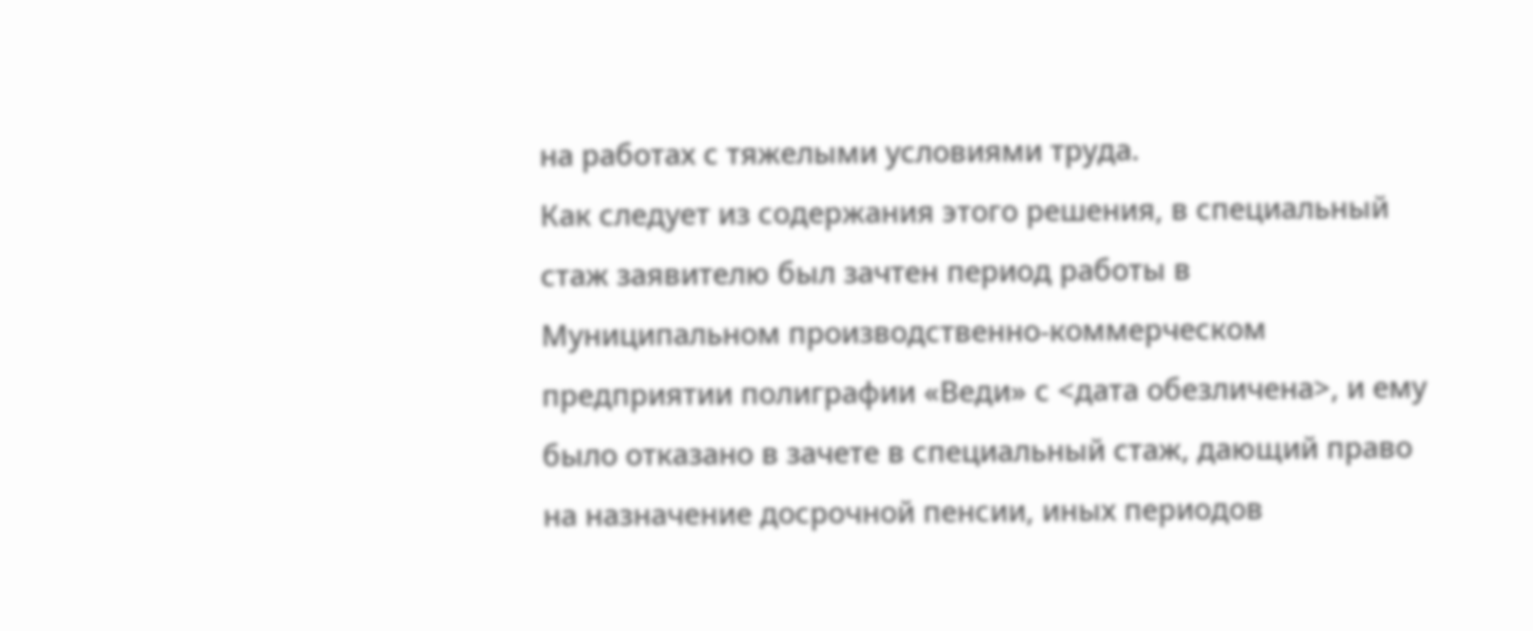на работах с тяжелыми условиями труда.
Как следует из содержания этого решения, в специальный стаж заявителю был зачтен период работы в Муниципальном производственно-коммерческом предприятии полиграфии «Веди» с <дата обезличена>, и ему было отказано в зачете в специальный стаж, дающий право на назначение досрочной пенсии, иных периодов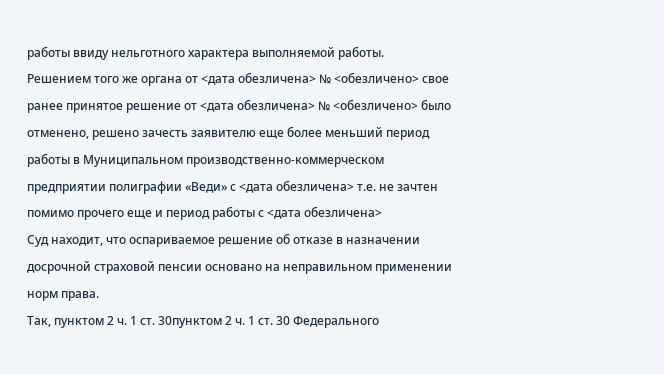работы ввиду нельготного характера выполняемой работы.
Решением того же органа от <дата обезличена> № <обезличено> свое ранее принятое решение от <дата обезличена> № <обезличено> было отменено, решено зачесть заявителю еще более меньший период работы в Муниципальном производственно-коммерческом предприятии полиграфии «Веди» с <дата обезличена> т.е. не зачтен помимо прочего еще и период работы с <дата обезличена>
Суд находит, что оспариваемое решение об отказе в назначении досрочной страховой пенсии основано на неправильном применении норм права.
Так, пунктом 2 ч. 1 ст. 30пунктом 2 ч. 1 ст. 30 Федерального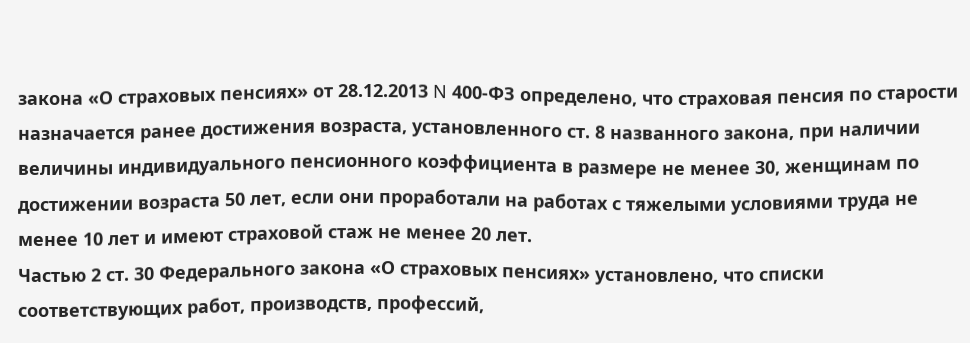закона «О страховых пенсиях» от 28.12.2013 N 400-ФЗ определено, что страховая пенсия по старости назначается ранее достижения возраста, установленного ст. 8 названного закона, при наличии величины индивидуального пенсионного коэффициента в размере не менее 30, женщинам по достижении возраста 50 лет, если они проработали на работах с тяжелыми условиями труда не менее 10 лет и имеют страховой стаж не менее 20 лет.
Частью 2 ст. 30 Федерального закона «О страховых пенсиях» установлено, что списки соответствующих работ, производств, профессий,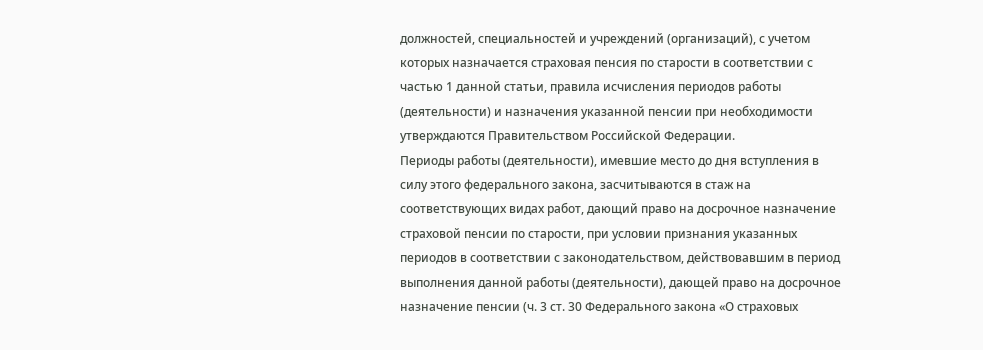должностей, специальностей и учреждений (организаций), с учетом которых назначается страховая пенсия по старости в соответствии с частью 1 данной статьи, правила исчисления периодов работы (деятельности) и назначения указанной пенсии при необходимости утверждаются Правительством Российской Федерации.
Периоды работы (деятельности), имевшие место до дня вступления в силу этого федерального закона, засчитываются в стаж на соответствующих видах работ, дающий право на досрочное назначение страховой пенсии по старости, при условии признания указанных периодов в соответствии с законодательством, действовавшим в период выполнения данной работы (деятельности), дающей право на досрочное назначение пенсии (ч. 3 ст. 30 Федерального закона «О страховых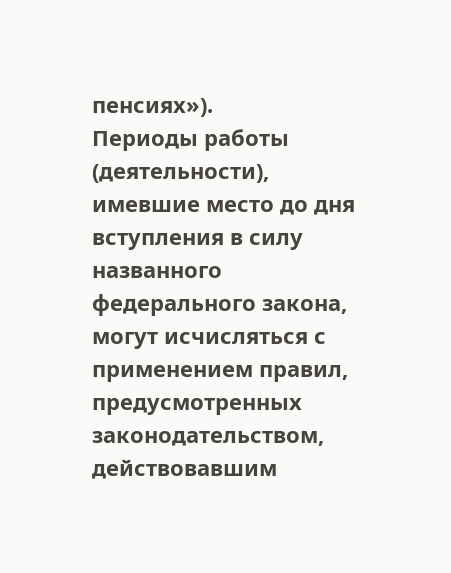пенсиях»).
Периоды работы (деятельности), имевшие место до дня вступления в силу названного федерального закона, могут исчисляться с применением правил, предусмотренных законодательством, действовавшим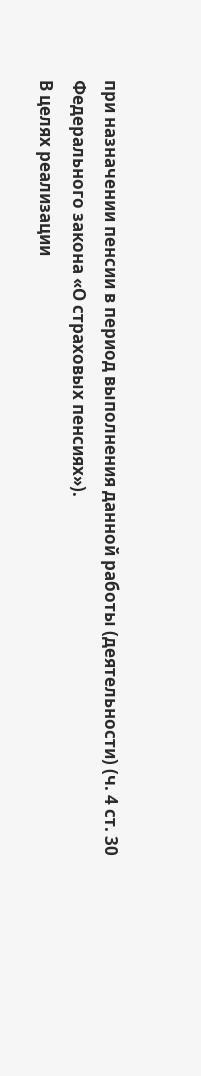при назначении пенсии в период выполнения данной работы (деятельности) (ч. 4 ст. 30 Федерального закона «О страховых пенсиях»).
В целях реализации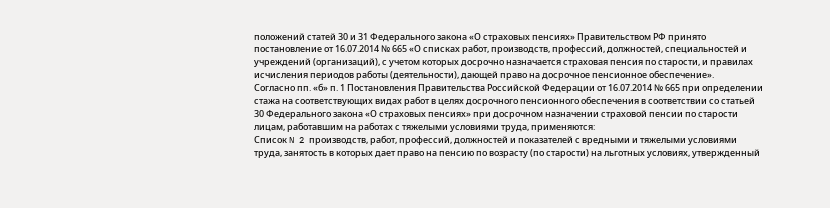положений статей 30 и 31 Федерального закона «О страховых пенсиях» Правительством РФ принято постановление от 16.07.2014 № 665 «О списках работ, производств, профессий, должностей, специальностей и учреждений (организаций), с учетом которых досрочно назначается страховая пенсия по старости, и правилах исчисления периодов работы (деятельности), дающей право на досрочное пенсионное обеспечение».
Согласно пп. «б» п. 1 Постановления Правительства Российской Федерации от 16.07.2014 № 665 при определении стажа на соответствующих видах работ в целях досрочного пенсионного обеспечения в соответствии со статьей 30 Федерального закона «О страховых пенсиях» при досрочном назначении страховой пенсии по старости лицам, работавшим на работах с тяжелыми условиями труда, применяются:
Список N 2 производств, работ, профессий, должностей и показателей с вредными и тяжелыми условиями труда, занятость в которых дает право на пенсию по возрасту (по старости) на льготных условиях, утвержденный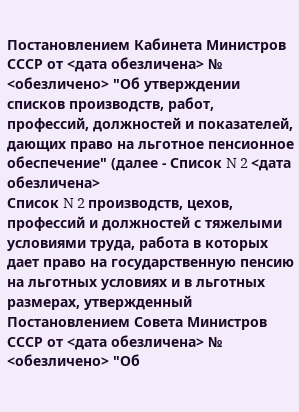Постановлением Кабинета Министров СССР от <дата обезличена> № <обезличено> "Об утверждении списков производств, работ, профессий, должностей и показателей, дающих право на льготное пенсионное обеспечение" (далее - Список N 2 <дата обезличена>
Список N 2 производств, цехов, профессий и должностей с тяжелыми условиями труда, работа в которых дает право на государственную пенсию на льготных условиях и в льготных размерах, утвержденный Постановлением Совета Министров СССР от <дата обезличена> № <обезличено> "Об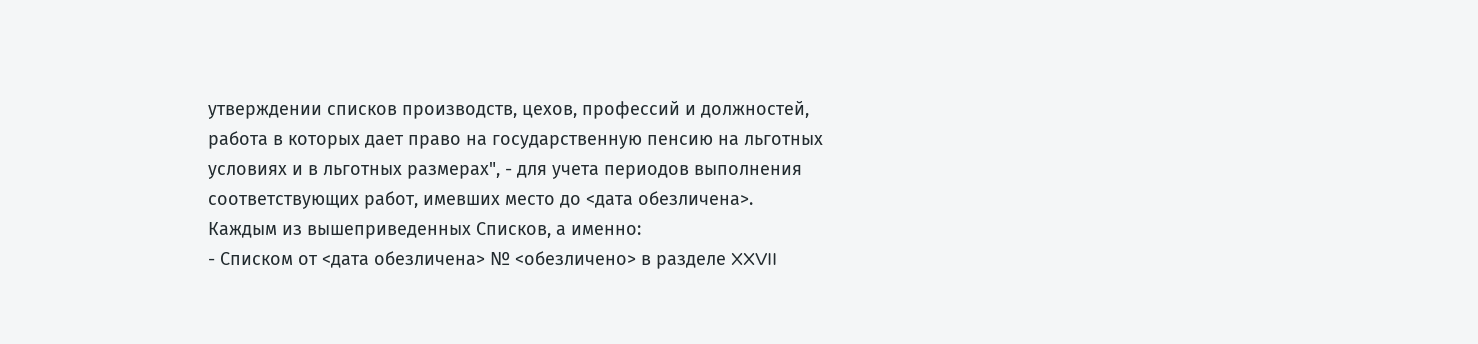утверждении списков производств, цехов, профессий и должностей, работа в которых дает право на государственную пенсию на льготных условиях и в льготных размерах", - для учета периодов выполнения соответствующих работ, имевших место до <дата обезличена>.
Каждым из вышеприведенных Списков, а именно:
- Списком от <дата обезличена> № <обезличено> в разделе XXVII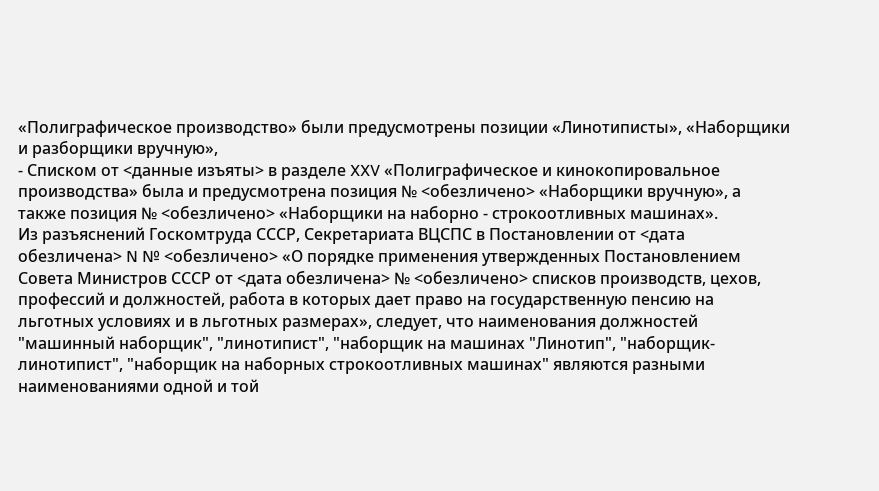«Полиграфическое производство» были предусмотрены позиции «Линотиписты», «Наборщики и разборщики вручную»,
- Списком от <данные изъяты> в разделе XXV «Полиграфическое и кинокопировальное производства» была и предусмотрена позиция № <обезличено> «Наборщики вручную», а также позиция № <обезличено> «Наборщики на наборно - строкоотливных машинах».
Из разъяснений Госкомтруда СССР, Секретариата ВЦСПС в Постановлении от <дата обезличена> N № <обезличено> «О порядке применения утвержденных Постановлением Совета Министров СССР от <дата обезличена> № <обезличено> списков производств, цехов, профессий и должностей, работа в которых дает право на государственную пенсию на льготных условиях и в льготных размерах», следует, что наименования должностей "машинный наборщик", "линотипист", "наборщик на машинах "Линотип", "наборщик-линотипист", "наборщик на наборных строкоотливных машинах" являются разными наименованиями одной и той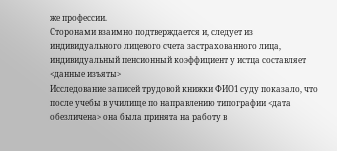же профессии.
Сторонами взаимно подтверждается и, следует из индивидуального лицевого счета застрахованного лица, индивидуальный пенсионный коэффициент у истца составляет <данные изъяты>
Исследование записей трудовой книжки ФИО1 суду показало, что после учебы в училище по направлению типографии <дата обезличена> она была принята на работу в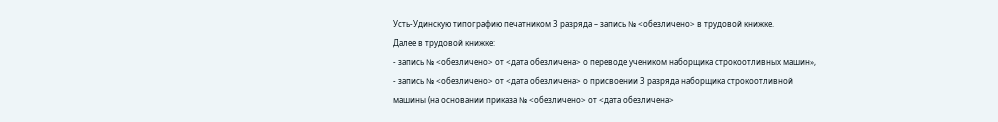Усть-Удинскую типографию печатником 3 разряда – запись № <обезличено> в трудовой книжке.
Далее в трудовой книжке:
- запись № <обезличено> от <дата обезличена> о переводе учеником наборщика строкоотливных машин»,
- запись № <обезличено> от <дата обезличена> о присвоении 3 разряда наборщика строкоотливной машины (на основании приказа № <обезличено> от <дата обезличена>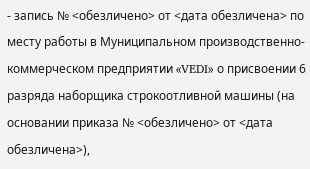- запись № <обезличено> от <дата обезличена> по месту работы в Муниципальном производственно-коммерческом предприятии «VEDI» о присвоении 6 разряда наборщика строкоотливной машины (на основании приказа № <обезличено> от <дата обезличена>),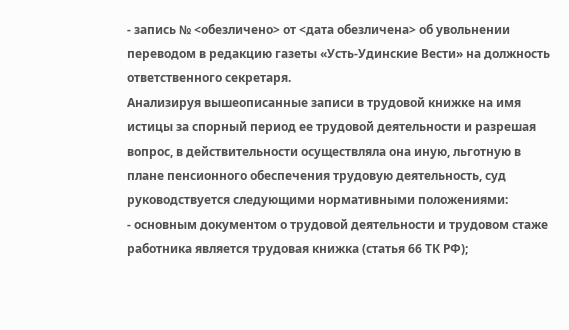- запись № <обезличено> от <дата обезличена> об увольнении переводом в редакцию газеты «Усть-Удинские Вести» на должность ответственного секретаря.
Анализируя вышеописанные записи в трудовой книжке на имя истицы за спорный период ее трудовой деятельности и разрешая вопрос, в действительности осуществляла она иную, льготную в плане пенсионного обеспечения трудовую деятельность, суд руководствуется следующими нормативными положениями:
- основным документом о трудовой деятельности и трудовом стаже работника является трудовая книжка (статья 66 ТК РФ);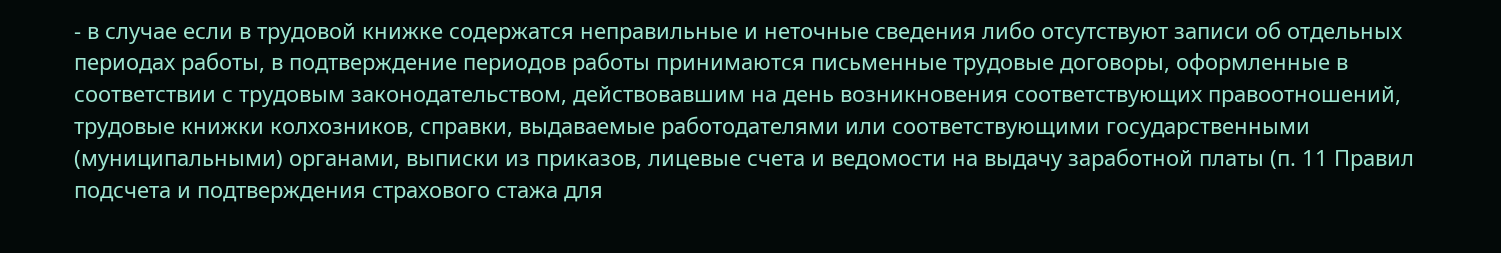- в случае если в трудовой книжке содержатся неправильные и неточные сведения либо отсутствуют записи об отдельных периодах работы, в подтверждение периодов работы принимаются письменные трудовые договоры, оформленные в соответствии с трудовым законодательством, действовавшим на день возникновения соответствующих правоотношений, трудовые книжки колхозников, справки, выдаваемые работодателями или соответствующими государственными (муниципальными) органами, выписки из приказов, лицевые счета и ведомости на выдачу заработной платы (п. 11 Правил подсчета и подтверждения страхового стажа для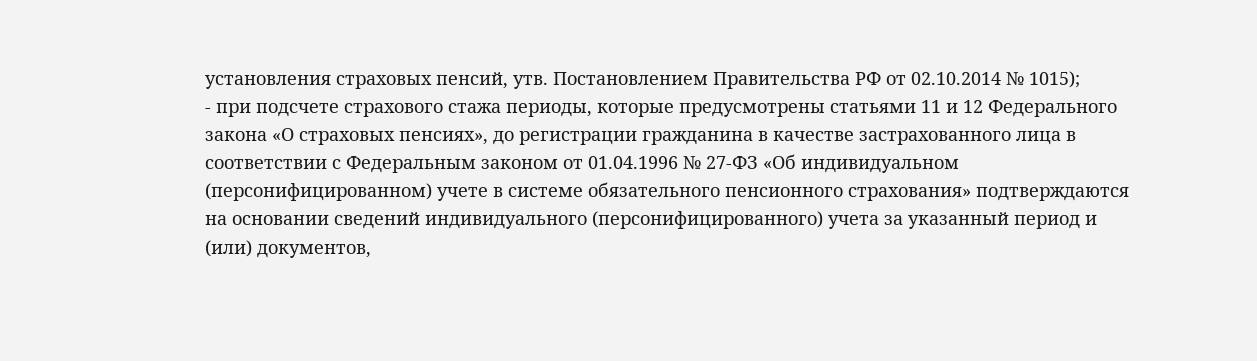установления страховых пенсий, утв. Постановлением Правительства РФ от 02.10.2014 № 1015);
- при подсчете страхового стажа периоды, которые предусмотрены статьями 11 и 12 Федерального закона «О страховых пенсиях», до регистрации гражданина в качестве застрахованного лица в соответствии с Федеральным законом от 01.04.1996 № 27-ФЗ «Об индивидуальном (персонифицированном) учете в системе обязательного пенсионного страхования» подтверждаются на основании сведений индивидуального (персонифицированного) учета за указанный период и (или) документов,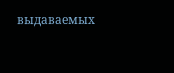выдаваемых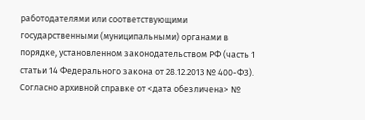работодателями или соответствующими государственными (муниципальными) органами в порядке, установленном законодательством РФ (часть 1 статьи 14 Федерального закона от 28.12.2013 № 400-ФЗ).
Согласно архивной справке от <дата обезличена> №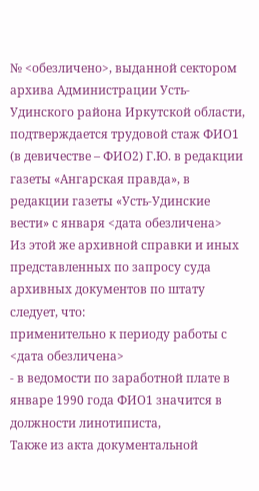№ <обезличено>, выданной сектором архива Администрации Усть-Удинского района Иркутской области, подтверждается трудовой стаж ФИО1 (в девичестве – ФИО2) Г.Ю. в редакции газеты «Ангарская правда», в редакции газеты «Усть-Удинские вести» с января <дата обезличена>
Из этой же архивной справки и иных представленных по запросу суда архивных документов по штату следует, что:
применительно к периоду работы с <дата обезличена>
- в ведомости по заработной плате в январе 1990 года ФИО1 значится в должности линотиписта,
Также из акта документальной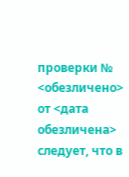проверки № <обезличено> от <дата обезличена> следует, что в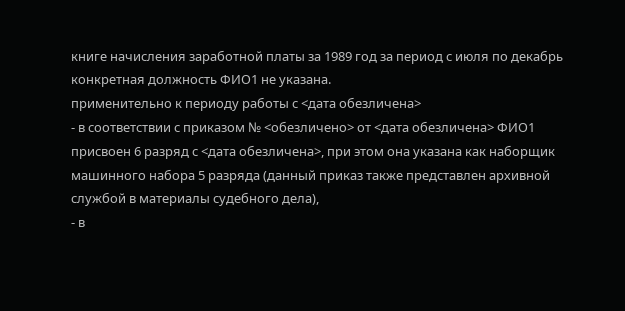книге начисления заработной платы за 1989 год за период с июля по декабрь конкретная должность ФИО1 не указана.
применительно к периоду работы с <дата обезличена>
- в соответствии с приказом № <обезличено> от <дата обезличена> ФИО1 присвоен 6 разряд с <дата обезличена>, при этом она указана как наборщик машинного набора 5 разряда (данный приказ также представлен архивной службой в материалы судебного дела),
- в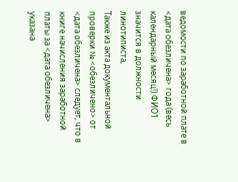ведомости по заработной плате в <дата обезличена> года (весь календарный месяц!) ФИО1 значится в должности линотиписта,
Также из акта документальной проверки № <обезличено> от <дата обезличена> следует, что в книге начисления заработной платы за <дата обезличена> указана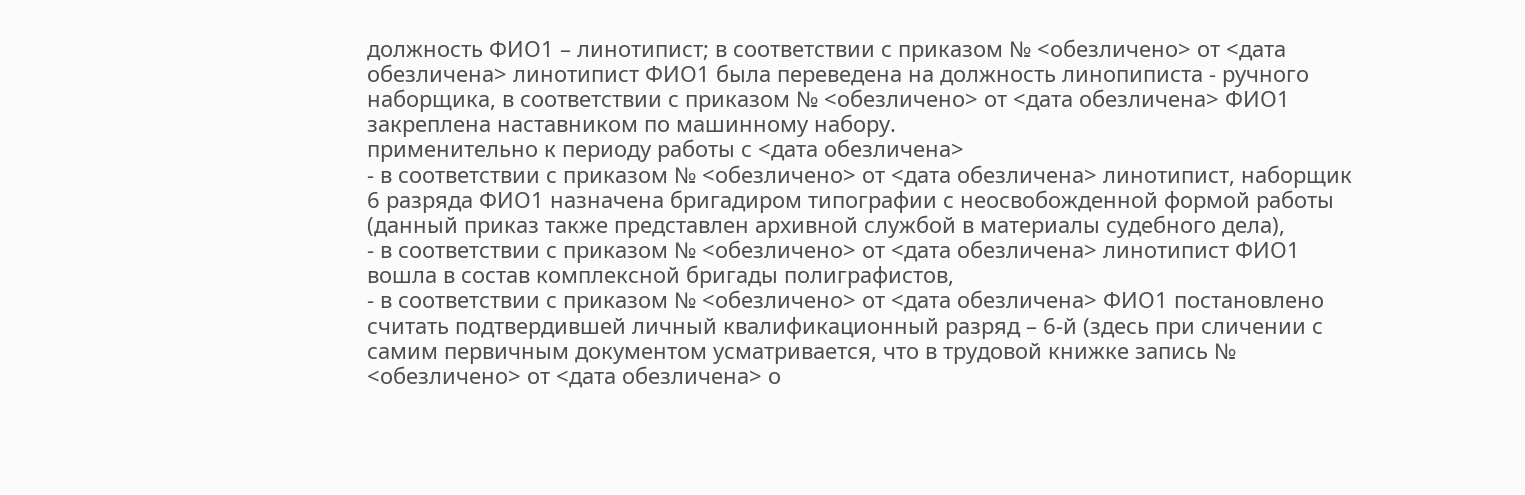должность ФИО1 – линотипист; в соответствии с приказом № <обезличено> от <дата обезличена> линотипист ФИО1 была переведена на должность линопиписта - ручного наборщика, в соответствии с приказом № <обезличено> от <дата обезличена> ФИО1 закреплена наставником по машинному набору.
применительно к периоду работы с <дата обезличена>
- в соответствии с приказом № <обезличено> от <дата обезличена> линотипист, наборщик 6 разряда ФИО1 назначена бригадиром типографии с неосвобожденной формой работы (данный приказ также представлен архивной службой в материалы судебного дела),
- в соответствии с приказом № <обезличено> от <дата обезличена> линотипист ФИО1 вошла в состав комплексной бригады полиграфистов,
- в соответствии с приказом № <обезличено> от <дата обезличена> ФИО1 постановлено считать подтвердившей личный квалификационный разряд – 6-й (здесь при сличении с самим первичным документом усматривается, что в трудовой книжке запись № <обезличено> от <дата обезличена> о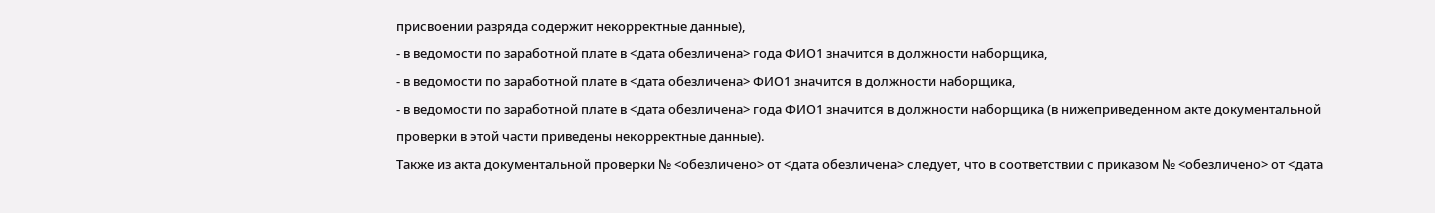присвоении разряда содержит некорректные данные),
- в ведомости по заработной плате в <дата обезличена> года ФИО1 значится в должности наборщика,
- в ведомости по заработной плате в <дата обезличена> ФИО1 значится в должности наборщика,
- в ведомости по заработной плате в <дата обезличена> года ФИО1 значится в должности наборщика (в нижеприведенном акте документальной проверки в этой части приведены некорректные данные).
Также из акта документальной проверки № <обезличено> от <дата обезличена> следует, что в соответствии с приказом № <обезличено> от <дата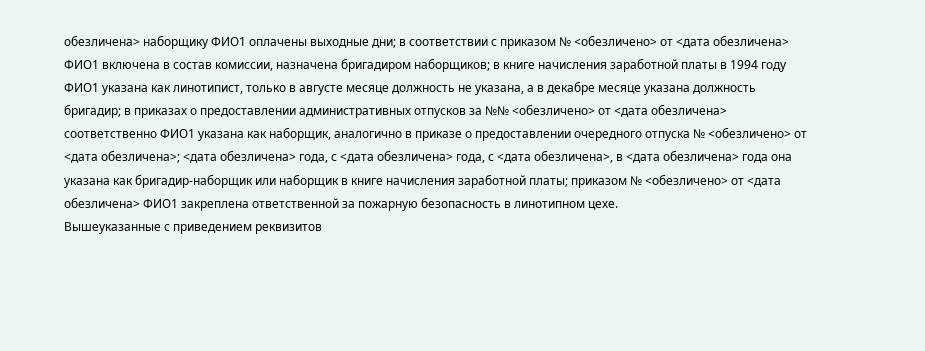обезличена> наборщику ФИО1 оплачены выходные дни; в соответствии с приказом № <обезличено> от <дата обезличена> ФИО1 включена в состав комиссии, назначена бригадиром наборщиков; в книге начисления заработной платы в 1994 году ФИО1 указана как линотипист, только в августе месяце должность не указана, а в декабре месяце указана должность бригадир; в приказах о предоставлении административных отпусков за №№ <обезличено> от <дата обезличена> соответственно ФИО1 указана как наборщик, аналогично в приказе о предоставлении очередного отпуска № <обезличено> от <дата обезличена>; <дата обезличена> года, с <дата обезличена> года, с <дата обезличена>, в <дата обезличена> года она указана как бригадир-наборщик или наборщик в книге начисления заработной платы; приказом № <обезличено> от <дата обезличена> ФИО1 закреплена ответственной за пожарную безопасность в линотипном цехе.
Вышеуказанные с приведением реквизитов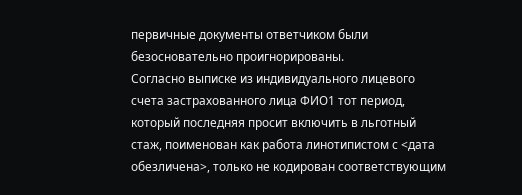первичные документы ответчиком были безосновательно проигнорированы.
Согласно выписке из индивидуального лицевого счета застрахованного лица ФИО1 тот период, который последняя просит включить в льготный стаж, поименован как работа линотипистом с <дата обезличена>, только не кодирован соответствующим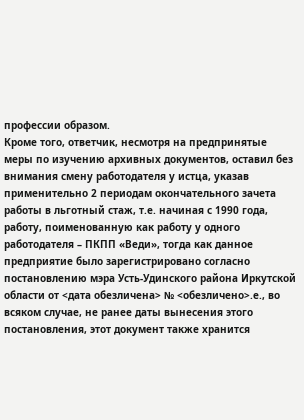профессии образом.
Кроме того, ответчик, несмотря на предпринятые меры по изучению архивных документов, оставил без внимания смену работодателя у истца, указав применительно 2 периодам окончательного зачета работы в льготный стаж, т.е. начиная с 1990 года, работу, поименованную как работу у одного работодателя – ПКПП «Веди», тогда как данное предприятие было зарегистрировано согласно постановлению мэра Усть-Удинского района Иркутской области от <дата обезличена> № <обезличено>.е., во всяком случае, не ранее даты вынесения этого постановления, этот документ также хранится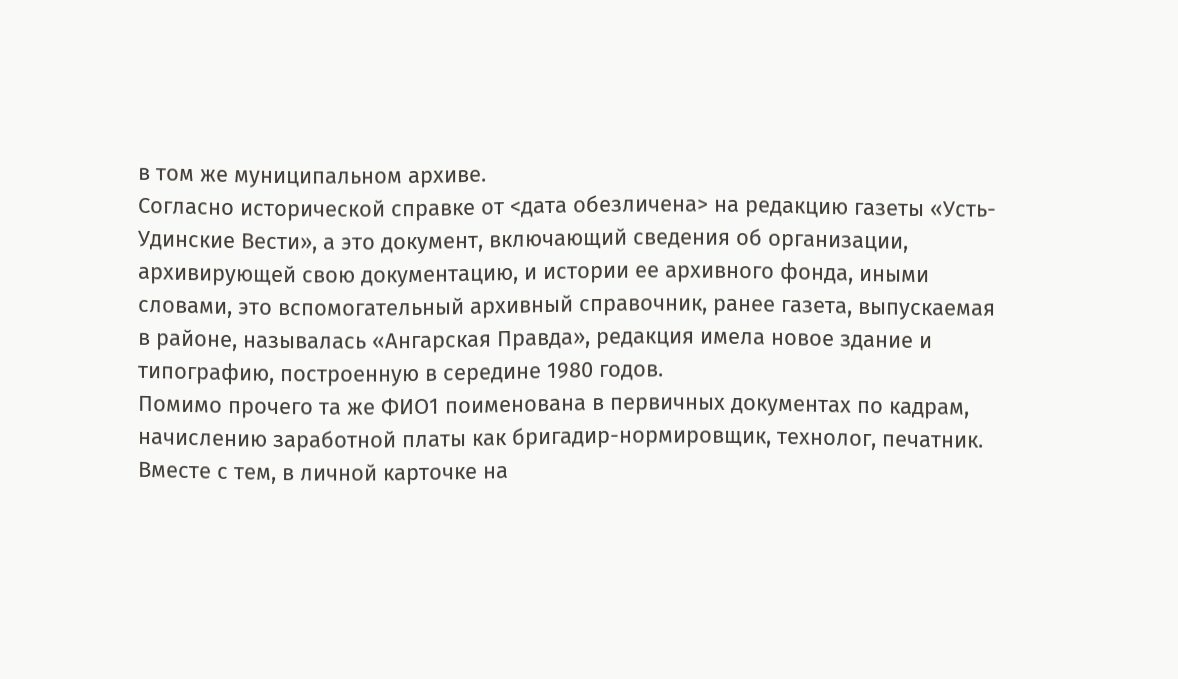в том же муниципальном архиве.
Согласно исторической справке от <дата обезличена> на редакцию газеты «Усть-Удинские Вести», а это документ, включающий сведения об организации, архивирующей свою документацию, и истории ее архивного фонда, иными словами, это вспомогательный архивный справочник, ранее газета, выпускаемая в районе, называлась «Ангарская Правда», редакция имела новое здание и типографию, построенную в середине 1980 годов.
Помимо прочего та же ФИО1 поименована в первичных документах по кадрам, начислению заработной платы как бригадир-нормировщик, технолог, печатник.
Вместе с тем, в личной карточке на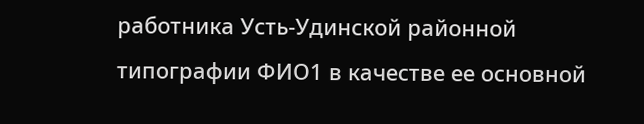работника Усть-Удинской районной типографии ФИО1 в качестве ее основной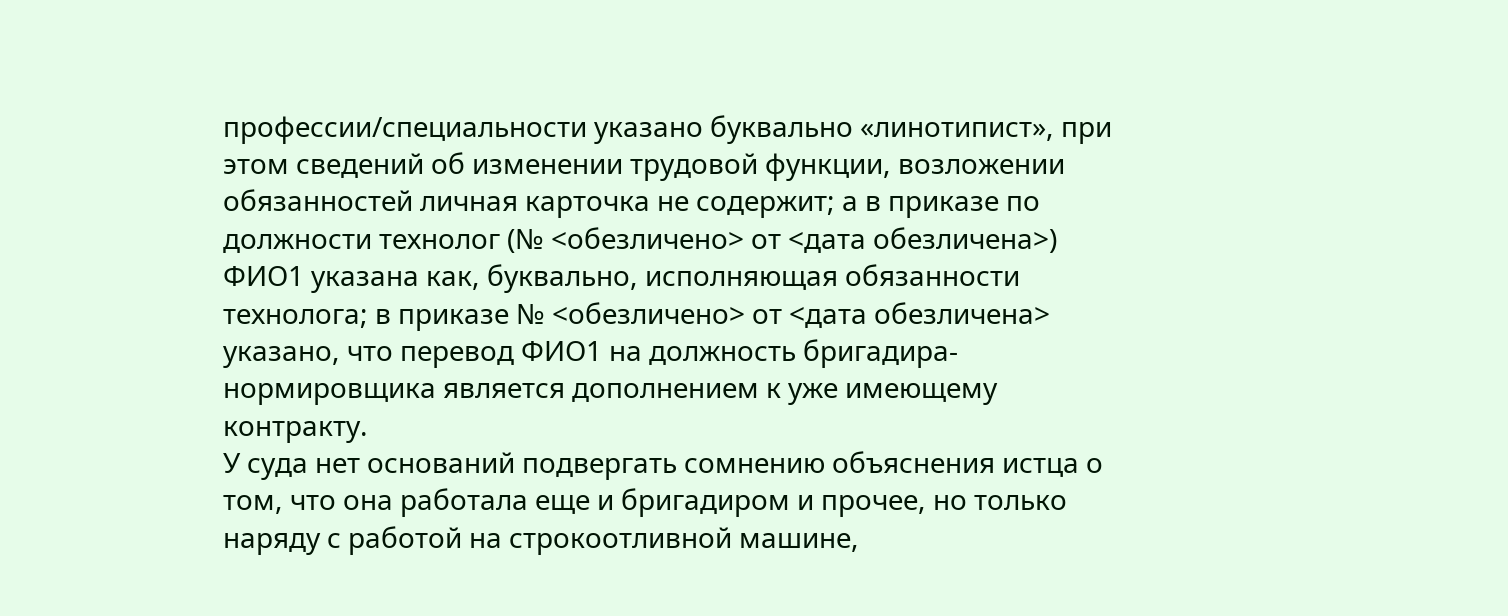профессии/специальности указано буквально «линотипист», при этом сведений об изменении трудовой функции, возложении обязанностей личная карточка не содержит; а в приказе по должности технолог (№ <обезличено> от <дата обезличена>) ФИО1 указана как, буквально, исполняющая обязанности технолога; в приказе № <обезличено> от <дата обезличена> указано, что перевод ФИО1 на должность бригадира-нормировщика является дополнением к уже имеющему контракту.
У суда нет оснований подвергать сомнению объяснения истца о том, что она работала еще и бригадиром и прочее, но только наряду с работой на строкоотливной машине,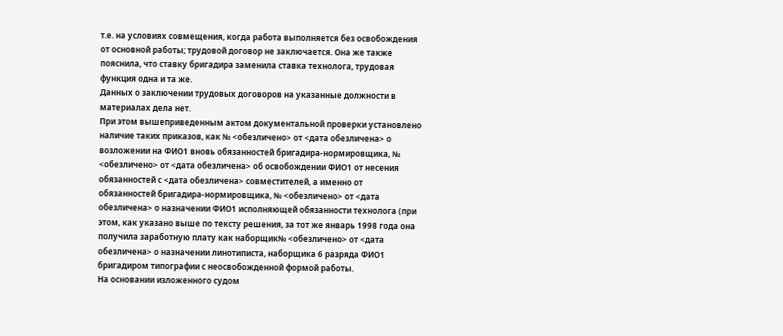т.е. на условиях совмещения, когда работа выполняется без освобождения от основной работы; трудовой договор не заключается. Она же также пояснила, что ставку бригадира заменила ставка технолога, трудовая функция одна и та же.
Данных о заключении трудовых договоров на указанные должности в материалах дела нет.
При этом вышеприведенным актом документальной проверки установлено наличие таких приказов, как № <обезличено> от <дата обезличена> о возложении на ФИО1 вновь обязанностей бригадира-нормировщика, № <обезличено> от <дата обезличена> об освобождении ФИО1 от несения обязанностей с <дата обезличена> совместителей, а именно от обязанностей бригадира-нормировщика, № <обезличено> от <дата обезличена> о назначении ФИО1 исполняющей обязанности технолога (при этом, как указано выше по тексту решения, за тот же январь 1998 года она получила заработную плату как наборщик№ <обезличено> от <дата обезличена> о назначении линотиписта, наборщика 6 разряда ФИО1 бригадиром типографии с неосвобожденной формой работы.
На основании изложенного судом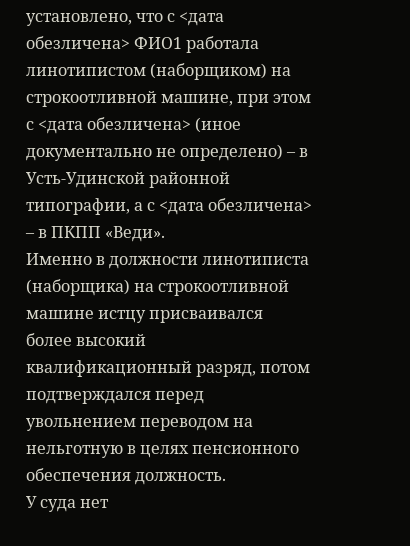установлено, что с <дата обезличена> ФИО1 работала линотипистом (наборщиком) на строкоотливной машине, при этом с <дата обезличена> (иное документально не определено) – в Усть-Удинской районной типографии, а с <дата обезличена> – в ПКПП «Веди».
Именно в должности линотиписта (наборщика) на строкоотливной машине истцу присваивался более высокий квалификационный разряд, потом подтверждался перед увольнением переводом на нельготную в целях пенсионного обеспечения должность.
У суда нет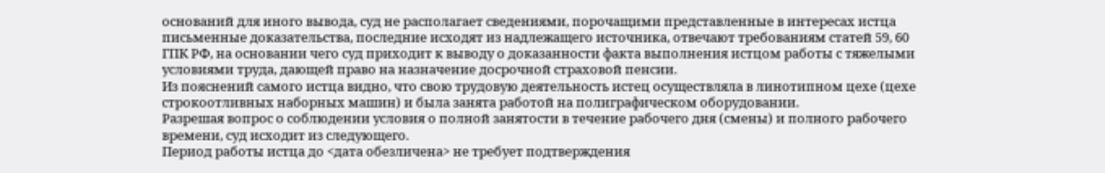оснований для иного вывода, суд не располагает сведениями, порочащими представленные в интересах истца письменные доказательства, последние исходят из надлежащего источника, отвечают требованиям статей 59, 60 ГПК РФ, на основании чего суд приходит к выводу о доказанности факта выполнения истцом работы с тяжелыми условиями труда, дающей право на назначение досрочной страховой пенсии.
Из пояснений самого истца видно, что свою трудовую деятельность истец осуществляла в линотипном цехе (цехе строкоотливных наборных машин) и была занята работой на полиграфическом оборудовании.
Разрешая вопрос о соблюдении условия о полной занятости в течение рабочего дня (смены) и полного рабочего времени, суд исходит из следующего.
Период работы истца до <дата обезличена> не требует подтверждения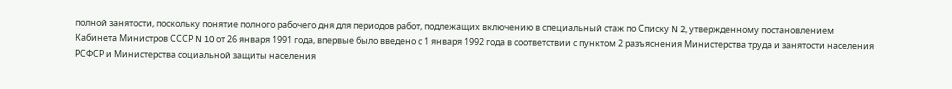полной занятости, поскольку понятие полного рабочего дня для периодов работ, подлежащих включению в специальный стаж по Списку N 2, утвержденному постановлением Кабинета Министров СССР N 10 от 26 января 1991 года, впервые было введено с 1 января 1992 года в соответствии с пунктом 2 разъяснения Министерства труда и занятости населения РСФСР и Министерства социальной защиты населения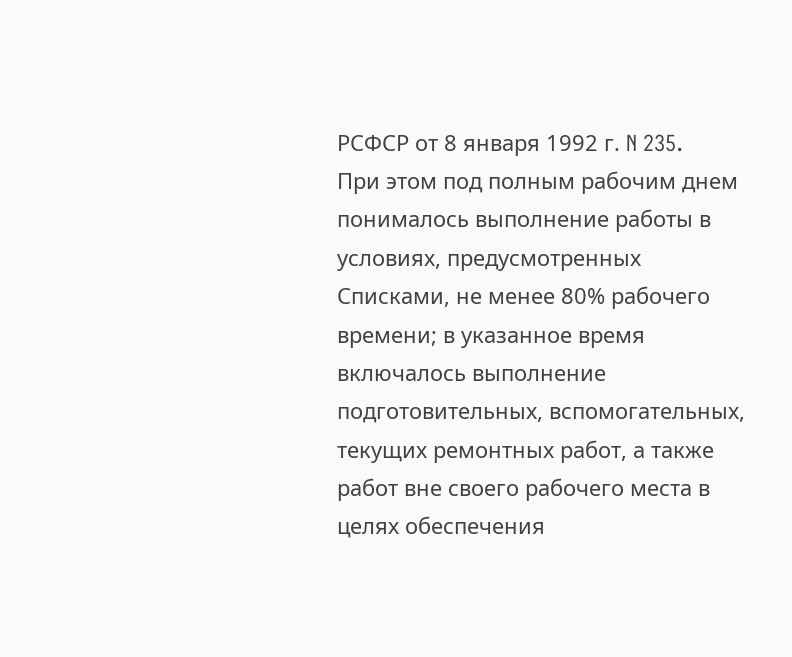РСФСР от 8 января 1992 г. N 235.
При этом под полным рабочим днем понималось выполнение работы в условиях, предусмотренных Списками, не менее 80% рабочего времени; в указанное время включалось выполнение подготовительных, вспомогательных, текущих ремонтных работ, а также работ вне своего рабочего места в целях обеспечения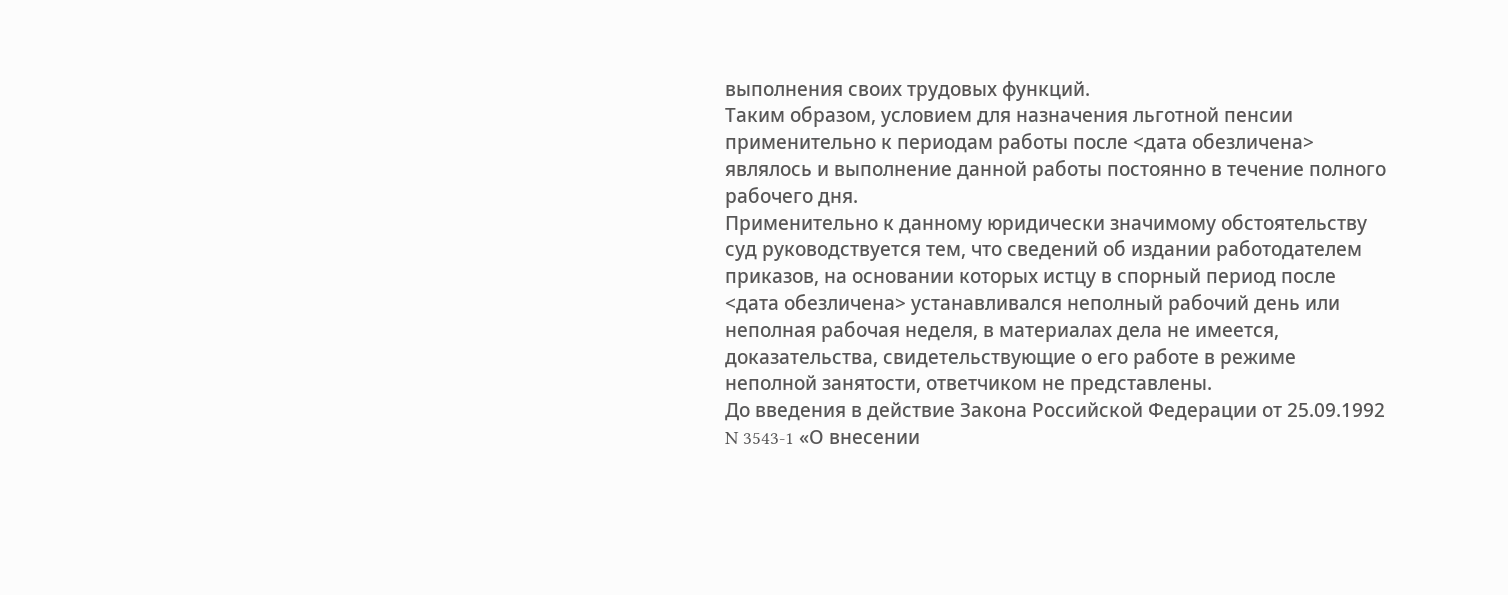выполнения своих трудовых функций.
Таким образом, условием для назначения льготной пенсии применительно к периодам работы после <дата обезличена> являлось и выполнение данной работы постоянно в течение полного рабочего дня.
Применительно к данному юридически значимому обстоятельству суд руководствуется тем, что сведений об издании работодателем приказов, на основании которых истцу в спорный период после <дата обезличена> устанавливался неполный рабочий день или неполная рабочая неделя, в материалах дела не имеется, доказательства, свидетельствующие о его работе в режиме неполной занятости, ответчиком не представлены.
До введения в действие Закона Российской Федерации от 25.09.1992 N 3543-1 «О внесении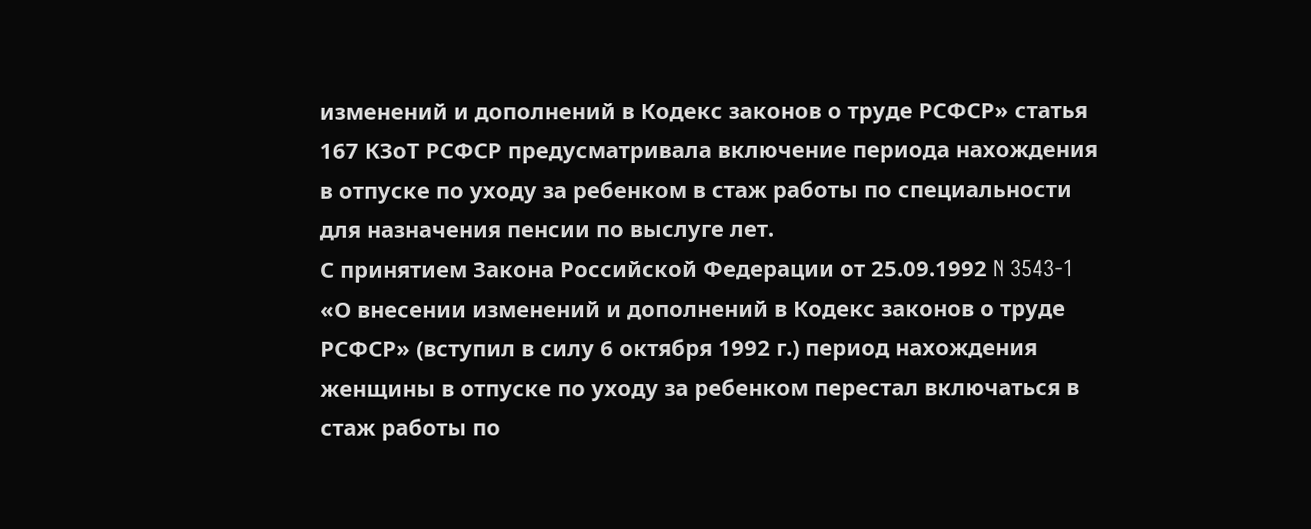изменений и дополнений в Кодекс законов о труде РСФСР» статья 167 КЗоТ РСФСР предусматривала включение периода нахождения в отпуске по уходу за ребенком в стаж работы по специальности для назначения пенсии по выслуге лет.
С принятием Закона Российской Федерации от 25.09.1992 N 3543-1 «О внесении изменений и дополнений в Кодекс законов о труде РСФСР» (вступил в силу 6 октября 1992 г.) период нахождения женщины в отпуске по уходу за ребенком перестал включаться в стаж работы по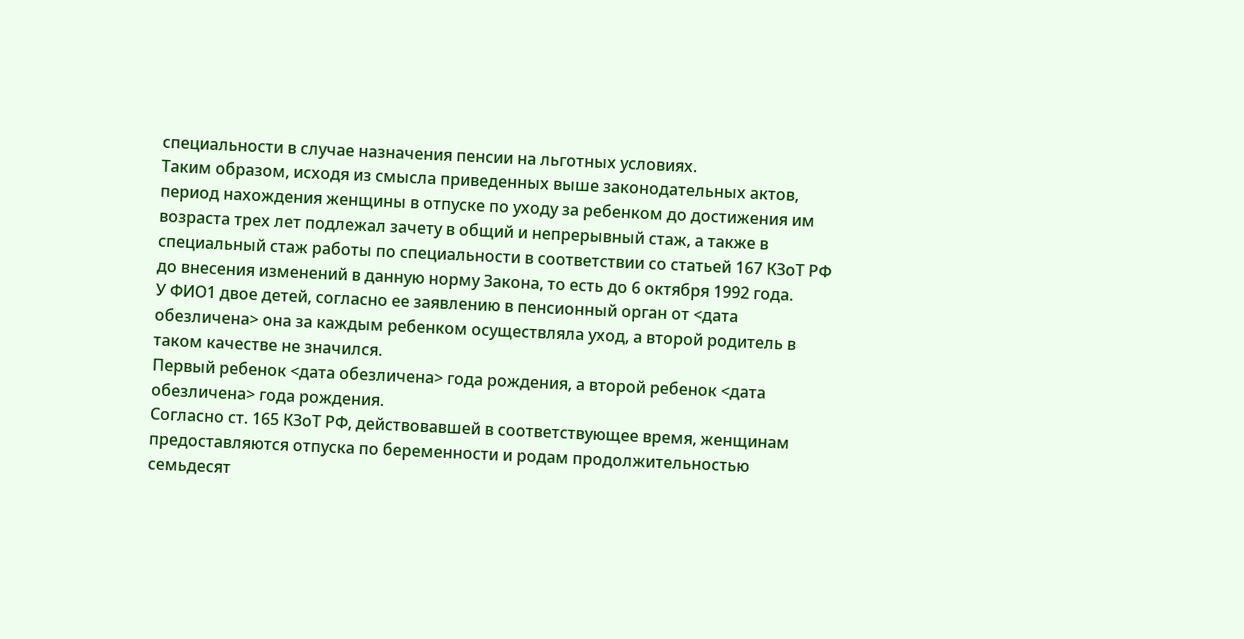специальности в случае назначения пенсии на льготных условиях.
Таким образом, исходя из смысла приведенных выше законодательных актов, период нахождения женщины в отпуске по уходу за ребенком до достижения им возраста трех лет подлежал зачету в общий и непрерывный стаж, а также в специальный стаж работы по специальности в соответствии со статьей 167 КЗоТ РФ до внесения изменений в данную норму Закона, то есть до 6 октября 1992 года.
У ФИО1 двое детей, согласно ее заявлению в пенсионный орган от <дата обезличена> она за каждым ребенком осуществляла уход, а второй родитель в таком качестве не значился.
Первый ребенок <дата обезличена> года рождения, а второй ребенок <дата обезличена> года рождения.
Согласно ст. 165 КЗоТ РФ, действовавшей в соответствующее время, женщинам предоставляются отпуска по беременности и родам продолжительностью семьдесят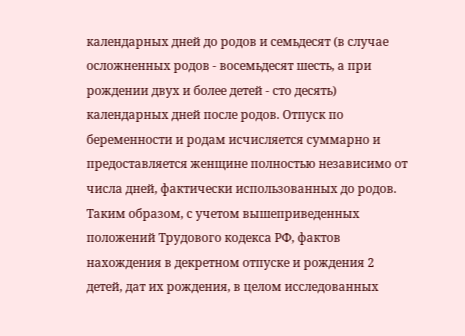календарных дней до родов и семьдесят (в случае осложненных родов - восемьдесят шесть, а при рождении двух и более детей - сто десять) календарных дней после родов. Отпуск по беременности и родам исчисляется суммарно и предоставляется женщине полностью независимо от числа дней, фактически использованных до родов.
Таким образом, с учетом вышеприведенных положений Трудового кодекса РФ, фактов нахождения в декретном отпуске и рождения 2 детей, дат их рождения, в целом исследованных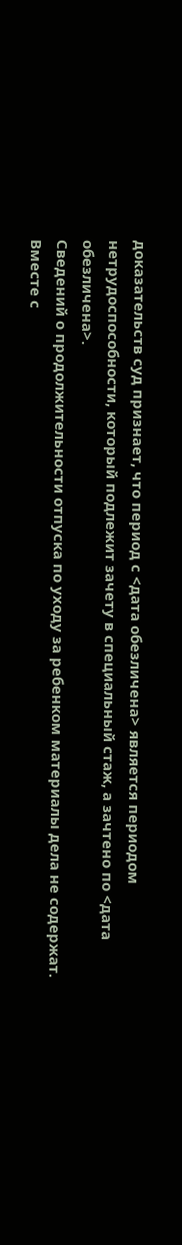доказательств суд признает, что период с <дата обезличена> является периодом нетрудоспособности, который подлежит зачету в специальный стаж, а зачтено по <дата обезличена>.
Сведений о продолжительности отпуска по уходу за ребенком материалы дела не содержат.
Вместе с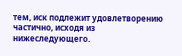тем, иск подлежит удовлетворению частично, исходя из нижеследующего.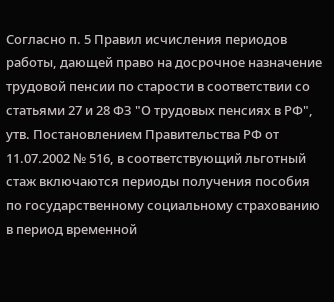Согласно п. 5 Правил исчисления периодов работы, дающей право на досрочное назначение трудовой пенсии по старости в соответствии со статьями 27 и 28 ФЗ "О трудовых пенсиях в РФ", утв. Постановлением Правительства РФ от 11.07.2002 № 516, в соответствующий льготный стаж включаются периоды получения пособия по государственному социальному страхованию в период временной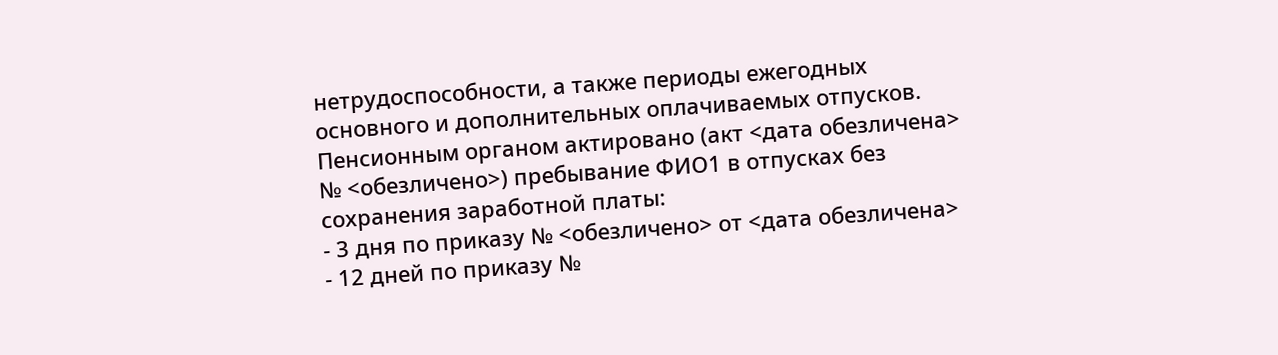нетрудоспособности, а также периоды ежегодных основного и дополнительных оплачиваемых отпусков.
Пенсионным органом актировано (акт <дата обезличена> № <обезличено>) пребывание ФИО1 в отпусках без сохранения заработной платы:
- 3 дня по приказу № <обезличено> от <дата обезличена>
- 12 дней по приказу №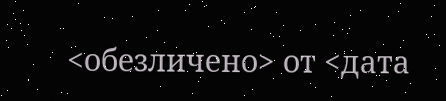<обезличено> от <дата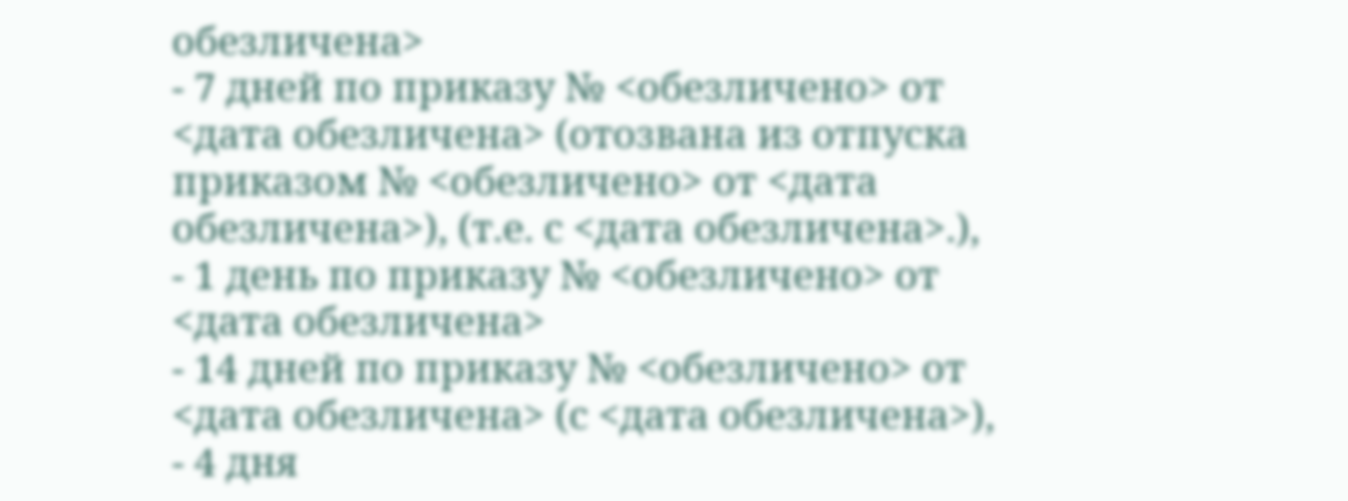обезличена>
- 7 дней по приказу № <обезличено> от <дата обезличена> (отозвана из отпуска приказом № <обезличено> от <дата обезличена>), (т.е. с <дата обезличена>.),
- 1 день по приказу № <обезличено> от <дата обезличена>
- 14 дней по приказу № <обезличено> от <дата обезличена> (с <дата обезличена>),
- 4 дня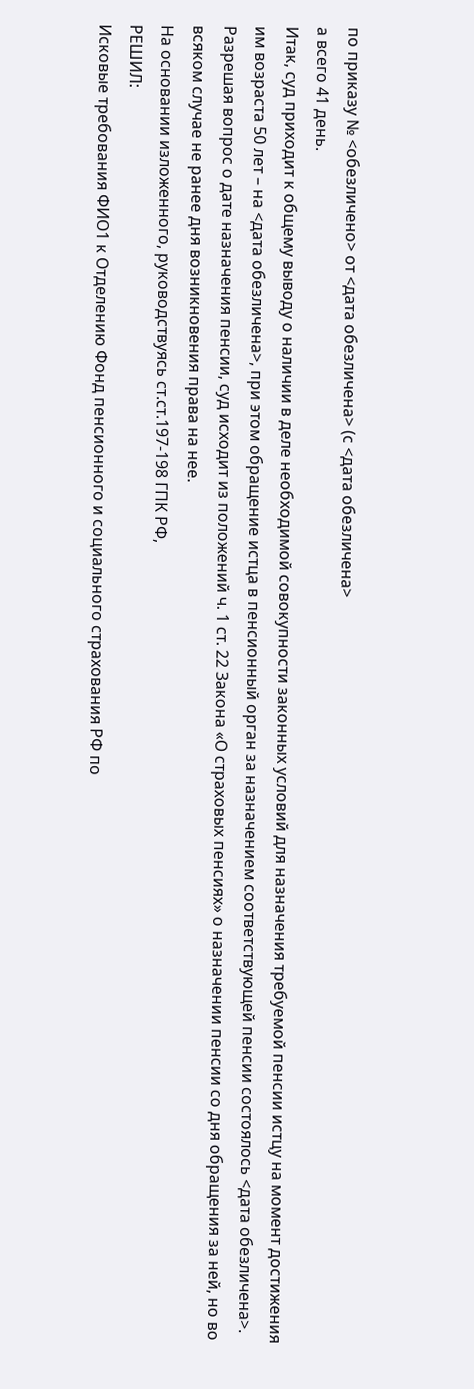по приказу № <обезличено> от <дата обезличена> (с <дата обезличена>
а всего 41 день.
Итак, суд приходит к общему выводу о наличии в деле необходимой совокупности законных условий для назначения требуемой пенсии истцу на момент достижения им возраста 50 лет – на <дата обезличена>, при этом обращение истца в пенсионный орган за назначением соответствующей пенсии состоялось <дата обезличена>.
Разрешая вопрос о дате назначения пенсии, суд исходит из положений ч. 1 ст. 22 Закона «О страховых пенсиях» о назначении пенсии со дня обращения за ней, но во всяком случае не ранее дня возникновения права на нее.
На основании изложенного, руководствуясь ст.ст.197-198 ГПК РФ,
РЕШИЛ:
Исковые требования ФИО1 к Отделению Фонд пенсионного и социального страхования РФ по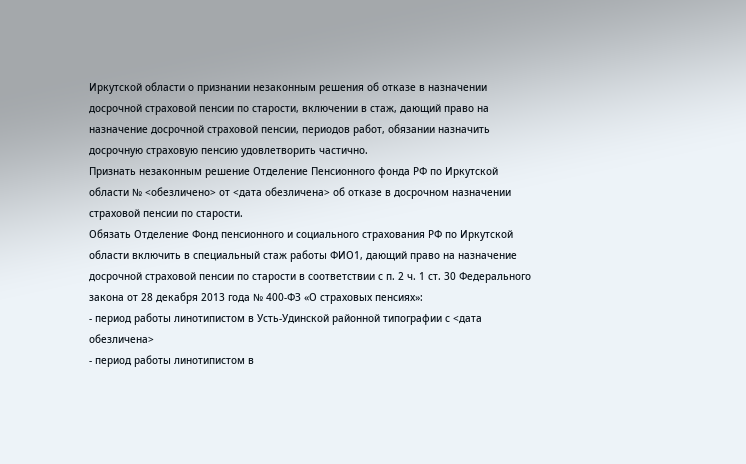Иркутской области о признании незаконным решения об отказе в назначении досрочной страховой пенсии по старости, включении в стаж, дающий право на назначение досрочной страховой пенсии, периодов работ, обязании назначить досрочную страховую пенсию удовлетворить частично.
Признать незаконным решение Отделение Пенсионного фонда РФ по Иркутской области № <обезличено> от <дата обезличена> об отказе в досрочном назначении страховой пенсии по старости.
Обязать Отделение Фонд пенсионного и социального страхования РФ по Иркутской области включить в специальный стаж работы ФИО1, дающий право на назначение досрочной страховой пенсии по старости в соответствии с п. 2 ч. 1 ст. 30 Федерального закона от 28 декабря 2013 года № 400-ФЗ «О страховых пенсиях»:
- период работы линотипистом в Усть-Удинской районной типографии с <дата обезличена>
- период работы линотипистом в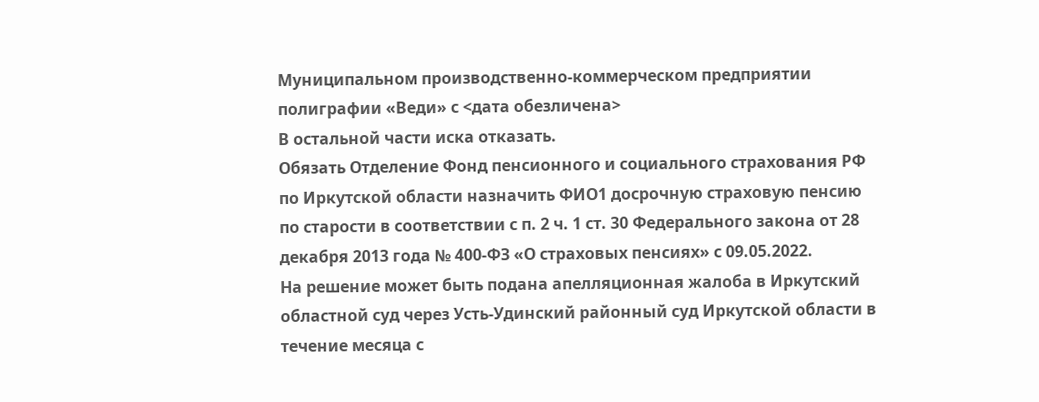Муниципальном производственно-коммерческом предприятии полиграфии «Веди» с <дата обезличена>
В остальной части иска отказать.
Обязать Отделение Фонд пенсионного и социального страхования РФ по Иркутской области назначить ФИО1 досрочную страховую пенсию по старости в соответствии с п. 2 ч. 1 ст. 30 Федерального закона от 28 декабря 2013 года № 400-ФЗ «О страховых пенсиях» с 09.05.2022.
На решение может быть подана апелляционная жалоба в Иркутский областной суд через Усть-Удинский районный суд Иркутской области в течение месяца с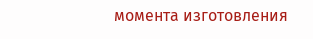момента изготовления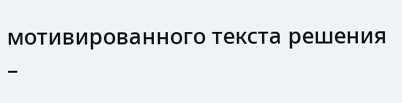мотивированного текста решения –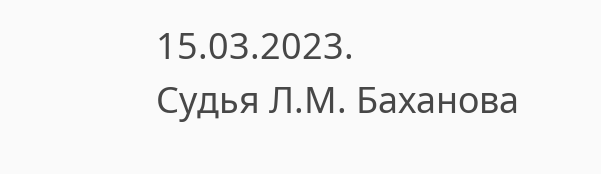15.03.2023.
Судья Л.М. Баханова